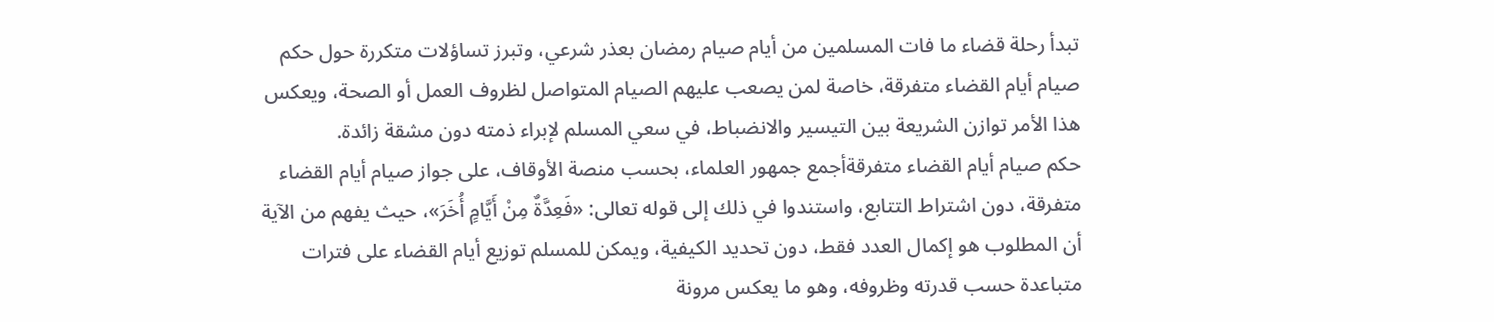تبدأ رحلة قضاء ما فات المسلمين من أيام صيام رمضان بعذر شرعي، وتبرز تساؤلات متكررة حول حكم صيام أيام القضاء متفرقة، خاصة لمن يصعب عليهم الصيام المتواصل لظروف العمل أو الصحة، ويعكس هذا الأمر توازن الشريعة بين التيسير والانضباط، في سعي المسلم لإبراء ذمته دون مشقة زائدة.
حكم صيام أيام القضاء متفرقةأجمع جمهور العلماء، بحسب منصة الأوقاف، على جواز صيام أيام القضاء متفرقة، دون اشتراط التتابع، واستندوا في ذلك إلى قوله تعالى: «فَعِدَّةٌ مِنْ أَيَّامٍ أُخَرَ»، حيث يفهم من الآية أن المطلوب هو إكمال العدد فقط، دون تحديد الكيفية، ويمكن للمسلم توزيع أيام القضاء على فترات متباعدة حسب قدرته وظروفه، وهو ما يعكس مرونة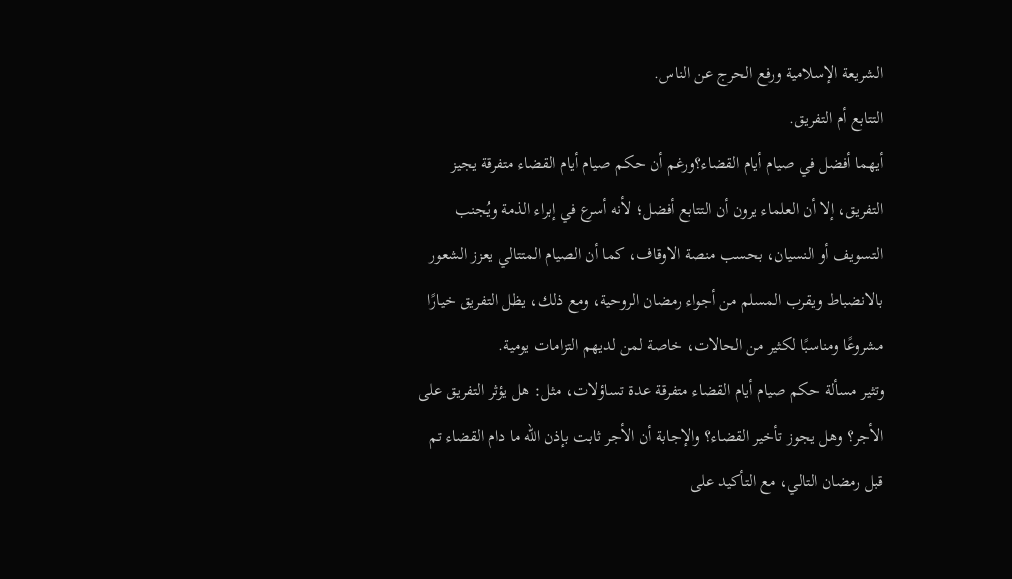الشريعة الإسلامية ورفع الحرج عن الناس.
التتابع أم التفريق.
أيهما أفضل في صيام أيام القضاء؟ورغم أن حكم صيام أيام القضاء متفرقة يجيز التفريق، إلا أن العلماء يرون أن التتابع أفضل؛ لأنه أسرع في إبراء الذمة ويُجنب التسويف أو النسيان، بحسب منصة الاوقاف، كما أن الصيام المتتالي يعزز الشعور بالانضباط ويقرب المسلم من أجواء رمضان الروحية، ومع ذلك، يظل التفريق خيارًا مشروعًا ومناسبًا لكثير من الحالات، خاصة لمن لديهم التزامات يومية.
وتثير مسألة حكم صيام أيام القضاء متفرقة عدة تساؤلات، مثل: هل يؤثر التفريق على الأجر؟ وهل يجوز تأخير القضاء؟ والإجابة أن الأجر ثابت بإذن الله ما دام القضاء تم قبل رمضان التالي، مع التأكيد على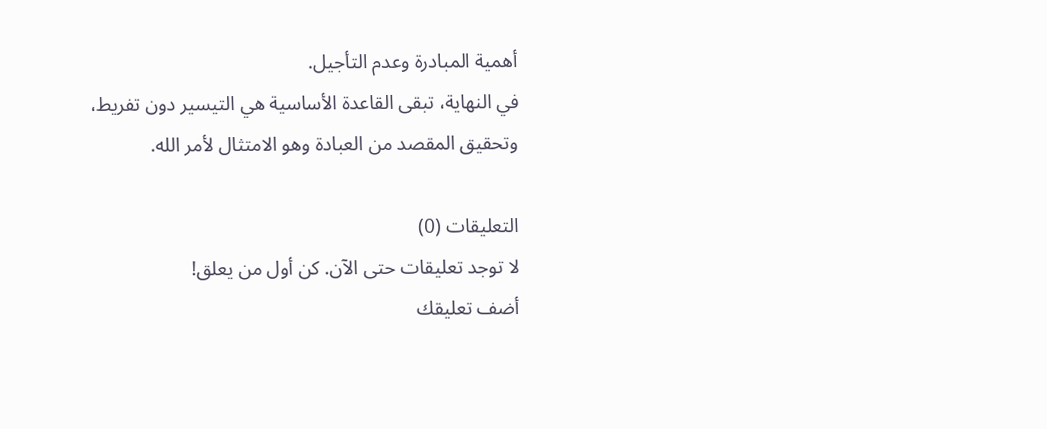أهمية المبادرة وعدم التأجيل.
في النهاية، تبقى القاعدة الأساسية هي التيسير دون تفريط، وتحقيق المقصد من العبادة وهو الامتثال لأمر الله.

التعليقات (0)
لا توجد تعليقات حتى الآن. كن أول من يعلق!
أضف تعليقك